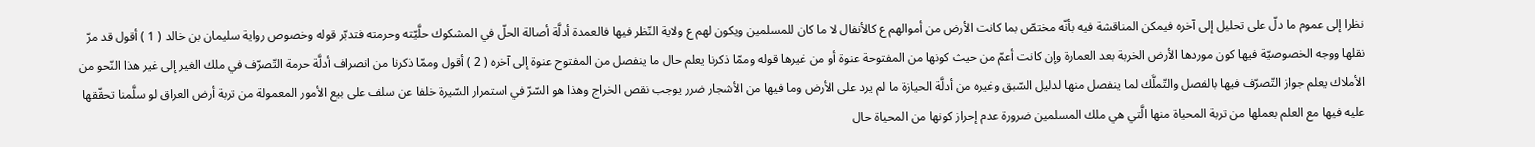نظرا إلى عموم ما دلّ على تحليل إلى آخره فيمكن المناقشة فيه بأنّه مختصّ بما كانت الأرض من أموالهم ع كالأنفال لا ما كان للمسلمين ويكون لهم ع ولاية النّظر فيها فالعمدة أدلَّة أصالة الحلّ في المشكوك حلَّيّته وحرمته فتدبّر قوله وخصوص رواية سليمان بن خالد ( 1 ) أقول قد مرّ نقلها ووجه الخصوصيّة فيها كون موردها الأرض الخربة بعد العمارة وإن كانت أعمّ من حيث كونها من المفتوحة عنوة أو من غيرها قوله وممّا ذكرنا يعلم حال ما ينفصل من المفتوح عنوة إلى آخره ( 2 ) أقول وممّا ذكرنا من انصراف أدلَّة حرمة التّصرّف في ملك الغير إلى غير هذا النّحو من الأملاك يعلم جواز التّصرّف فيها بالفصل والتّملَّك لما ينفصل منها لدليل السّبق وغيره من أدلَّة الحيازة ما لم يرد على الأرض وما فيها من الأشجار ضرر يوجب نقص الخراج وهذا هو السّرّ في استمرار السّيرة خلفا عن سلف على بيع الأمور المعمولة من تربة أرض العراق لو سلَّمنا تحقّقها عليه فيها مع العلم بعملها من تربة المحياة منها الَّتي هي ملك المسلمين ضرورة عدم إحراز كونها من المحياة حال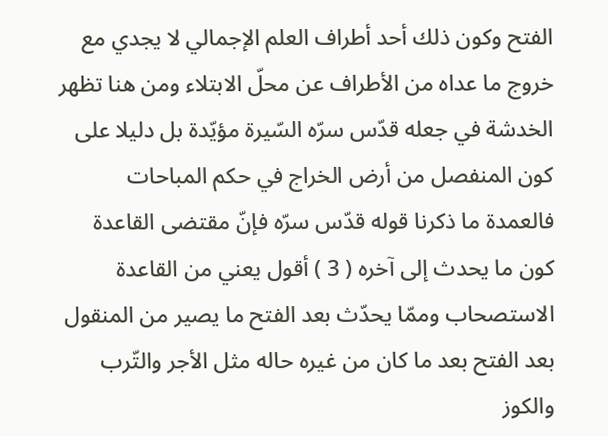الفتح وكون ذلك أحد أطراف العلم الإجمالي لا يجدي مع خروج ما عداه من الأطراف عن محلّ الابتلاء ومن هنا تظهر الخدشة في جعله قدّس سرّه السّيرة مؤيّدة بل دليلا على كون المنفصل من أرض الخراج في حكم المباحات فالعمدة ما ذكرنا قوله قدّس سرّه فإنّ مقتضى القاعدة كون ما يحدث إلى آخره ( 3 ) أقول يعني من القاعدة الاستصحاب وممّا يحدّث بعد الفتح ما يصير من المنقول بعد الفتح بعد ما كان من غيره حاله مثل الأجر والتّرب والكوز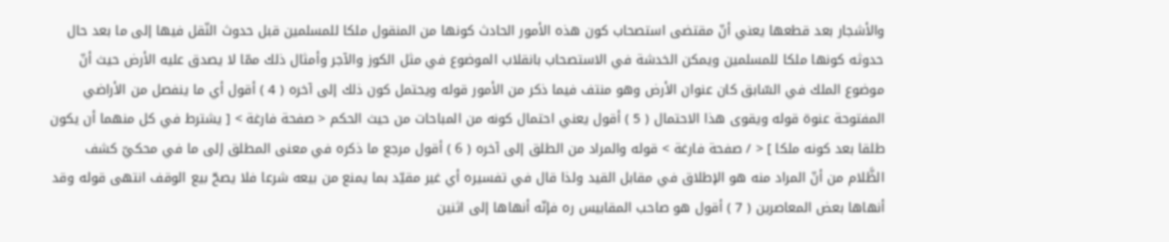والأشجار بعد قطعها يعني أنّ مقتضى استصحاب كون هذه الأمور الحادث كونها من المنقول ملكا للمسلمين قبل حدوث النّقل فيها إلى ما بعد حال حدوثه كونها ملكا للمسلمين ويمكن الخدشة في الاستصحاب بانقلاب الموضوع في مثل الكوز والآجر وأمثال ذلك ممّا لا يصدق عليه الأرض حيث أنّ موضوع الملك في السّابق كان عنوان الأرض وهو منتف فيما ذكر من الأمور قوله ويحتمل كون ذلك إلى آخره ( 4 ) أقول أي ما ينفصل من الأراضي المفتوحة عنوة قوله ويقوى هذا الاحتمال ( 5 ) أقول يعني احتمال كونه من المباحات من حيث الحكم < صفحة فارغة > [ يشترط في كل منهما أن يكون طلقا بعد كونه ملكا ] < / صفحة فارغة > قوله والمراد من الطلق إلى آخره ( 6 ) أقول مرجع ما ذكره في معنى المطلق إلى ما في محكيّ كشف الظَّلام من أنّ المراد منه هو الإطلاق في مقابل القيد ولذا قال في تفسيره أي غير مقيّد بما يمنع من بيعه شرعا فلا يصحّ بيع الوقف انتهى قوله وقد أنهاها بعض المعاصرين ( 7 ) أقول هو صاحب المقابيس ره فإنّه أنهاها إلى اثنين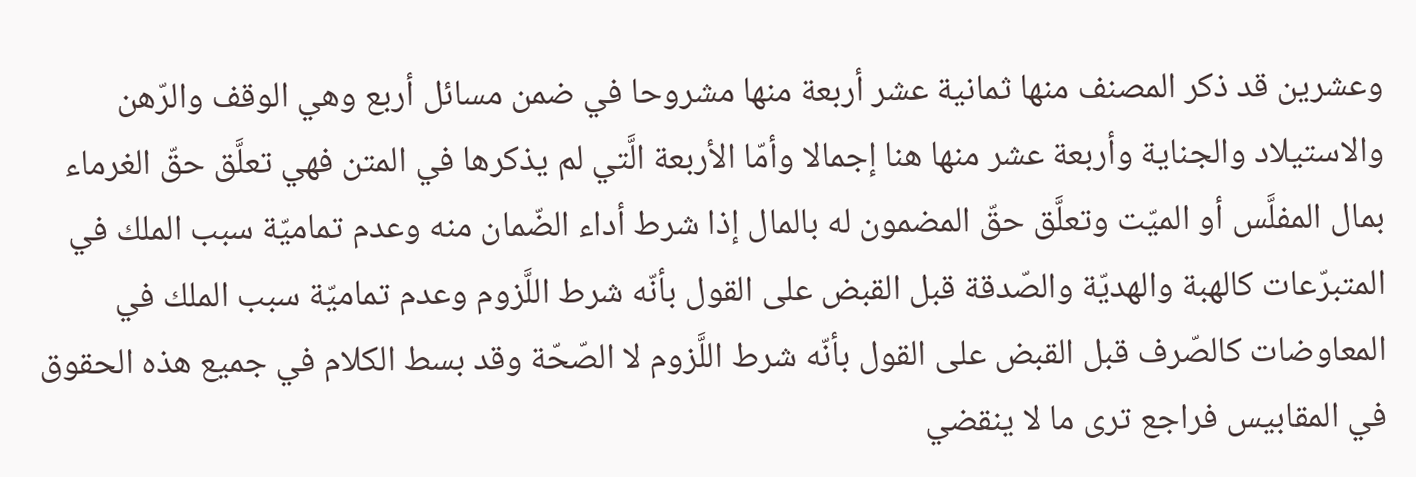وعشرين قد ذكر المصنف منها ثمانية عشر أربعة منها مشروحا في ضمن مسائل أربع وهي الوقف والرّهن والاستيلاد والجناية وأربعة عشر منها هنا إجمالا وأمّا الأربعة الَّتي لم يذكرها في المتن فهي تعلَّق حقّ الغرماء بمال المفلَّس أو الميّت وتعلَّق حقّ المضمون له بالمال إذا شرط أداء الضّمان منه وعدم تماميّة سبب الملك في المتبرّعات كالهبة والهديّة والصّدقة قبل القبض على القول بأنّه شرط اللَّزوم وعدم تماميّة سبب الملك في المعاوضات كالصّرف قبل القبض على القول بأنّه شرط اللَّزوم لا الصّحّة وقد بسط الكلام في جميع هذه الحقوق في المقابيس فراجع ترى ما لا ينقضي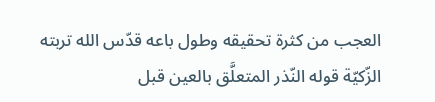العجب من كثرة تحقيقه وطول باعه قدّس الله تربته الزّكيّة قوله النّذر المتعلَّق بالعين قبل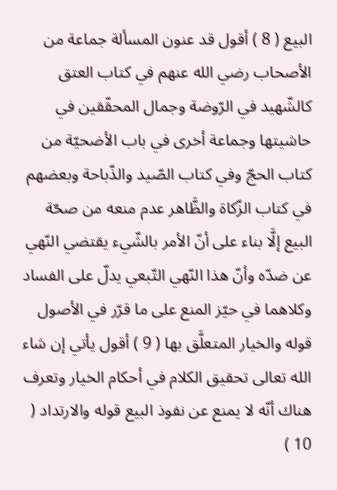البيع ( 8 ) أقول قد عنون المسألة جماعة من الأصحاب رضي الله عنهم في كتاب العتق كالشّهيد في الرّوضة وجمال المحقّقين في حاشيتها وجماعة أخرى في باب الأضحيّة من كتاب الحجّ وفي كتاب الصّيد والذّباحة وبعضهم في كتاب الزّكاة والظَّاهر عدم منعه من صحّة البيع إلَّا بناء على أنّ الأمر بالشّيء يقتضي النّهي عن ضدّه وأنّ هذا النّهي التّبعي يدلّ على الفساد وكلاهما في حيّز المنع على ما قرّر في الأصول قوله والخيار المتعلَّق بها ( 9 ) أقول يأتي إن شاء الله تعالى تحقيق الكلام في أحكام الخيار وتعرف هناك أنّه لا يمنع عن نفوذ البيع قوله والارتداد ( 10 )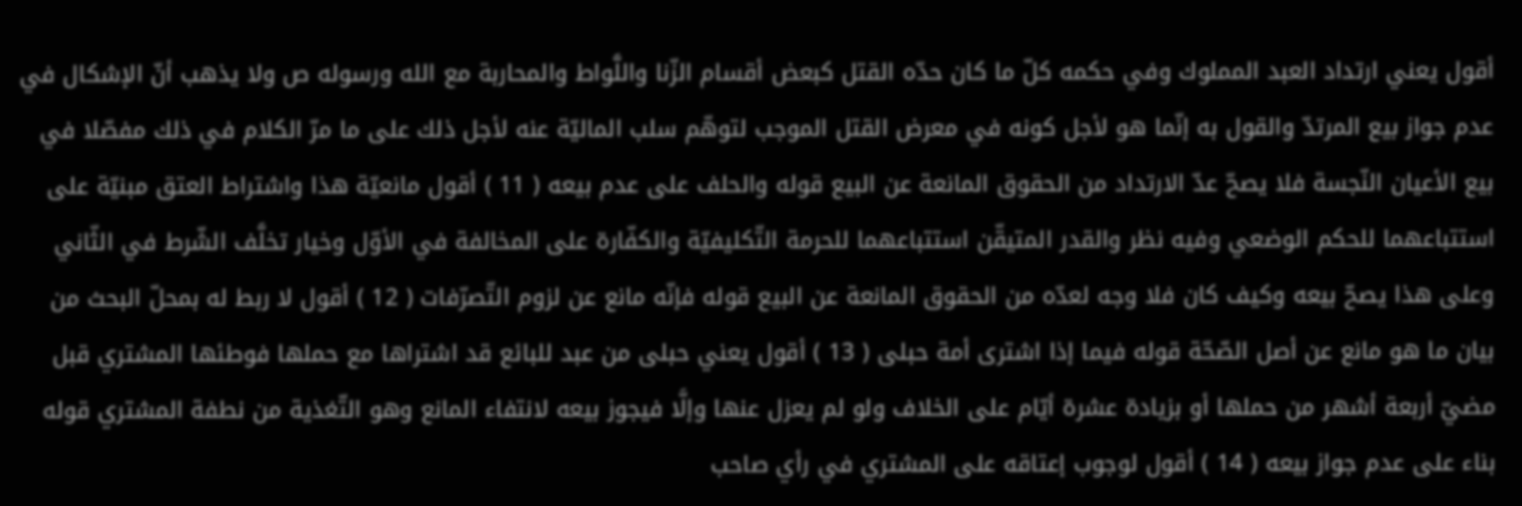أقول يعني ارتداد العبد المملوك وفي حكمه كلّ ما كان حدّه القتل كبعض أقسام الزّنا واللَّواط والمحاربة مع الله ورسوله ص ولا يذهب أنّ الإشكال في عدم جواز بيع المرتدّ والقول به إنّما هو لأجل كونه في معرض القتل الموجب لتوهّم سلب الماليّة عنه لأجل ذلك على ما مرّ الكلام في ذلك مفصّلا في بيع الأعيان النّجسة فلا يصحّ عدّ الارتداد من الحقوق المانعة عن البيع قوله والحلف على عدم بيعه ( 11 ) أقول مانعيّة هذا واشتراط العتق مبنيّة على استتباعهما للحكم الوضعي وفيه نظر والقدر المتيقّن استتباعهما للحرمة التّكليفيّة والكفّارة على المخالفة في الأوّل وخيار تخلَّف الشّرط في الثّاني وعلى هذا يصحّ بيعه وكيف كان فلا وجه لعدّه من الحقوق المانعة عن البيع قوله فإنّه مانع عن لزوم التّصرّفات ( 12 ) أقول لا ربط له بمحلّ البحث من بيان ما هو مانع عن أصل الصّحّة قوله فيما إذا اشترى أمة حبلى ( 13 ) أقول يعني حبلى من عبد للبائع قد اشتراها مع حملها فوطئها المشتري قبل مضيّ أربعة أشهر من حملها أو بزيادة عشرة أيّام على الخلاف ولو لم يعزل عنها وإلَّا فيجوز بيعه لانتفاء المانع وهو التّغذية من نطفة المشتري قوله بناء على عدم جواز بيعه ( 14 ) أقول لوجوب إعتاقه على المشتري في رأي صاحب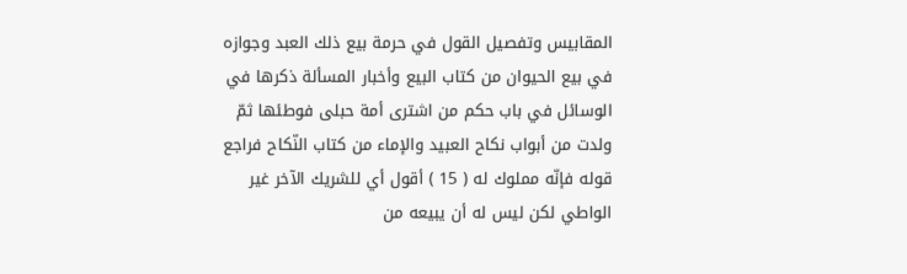المقابيس وتفصيل القول في حرمة بيع ذلك العبد وجوازه في بيع الحيوان من كتاب البيع وأخبار المسألة ذكرها في الوسائل في باب حكم من اشترى أمة حبلى فوطئها ثمّ ولدت من أبواب نكاح العبيد والإماء من كتاب النّكاح فراجع قوله فإنّه مملوك له ( 15 ) أقول أي للشريك الآخر غير الواطي لكن ليس له أن يبيعه من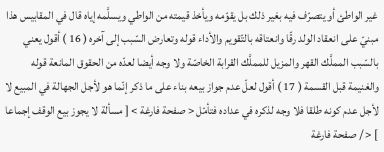غير الواطئ أو يتصرّف فيه بغير ذلك بل يقوّمه ويأخذ قيمته من الواطي ويسلَّمه إياه قال في المقابيس هذا مبنيّ على انعقاد الولد رقّا وانعتاقه بالتّقويم والأداء قوله وتعارض السّبب إلى آخره ( 16 ) أقول يعني بالسّبب المملَّك القهر والمزيل للمملَّك القرابة الخاصّة ولا وجه أيضا لعدّه من الحقوق المانعة قوله والغنيمة قبل القسمة ( 17 ) أقول لعلّ عدم جواز بيعه بناء على ما ذكر إنّما هو لأجل الجهالة في المبيع لا لأجل عدم كونه طلقا فلا وجه لذكره في عداده فتأمّل < صفحة فارغة > [ مسألة لا يجوز بيع الوقف إجماعا ] < / صفحة فارغة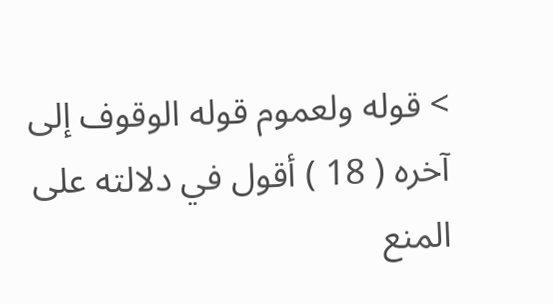> قوله ولعموم قوله الوقوف إلى آخره ( 18 ) أقول في دلالته على المنع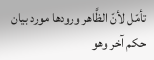تأمّل لأنّ الظَّاهر ورودها مورد بيان حكم آخر وهو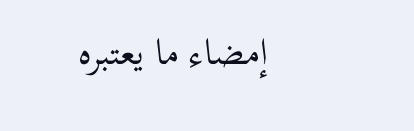إمضاء ما يعتبره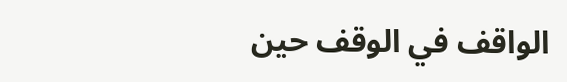الواقف في الوقف حين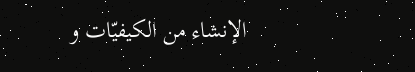الإنشاء من الكيفيّات و